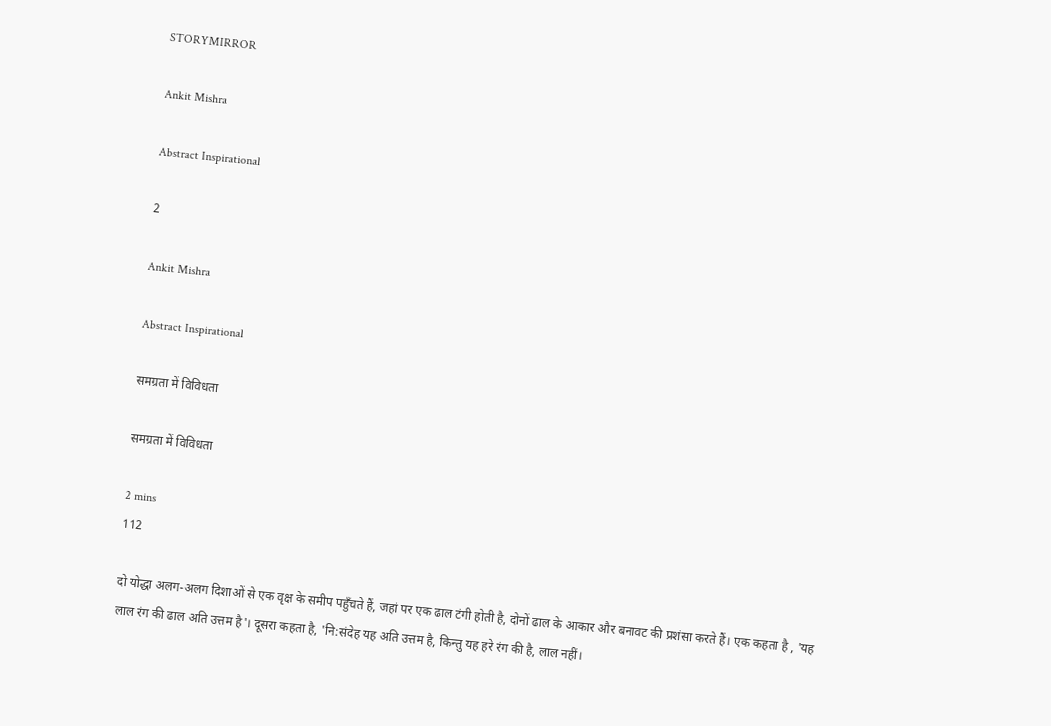STORYMIRROR

Ankit Mishra

Abstract Inspirational

2

Ankit Mishra

Abstract Inspirational

समग्रता में विविधता

समग्रता में विविधता

2 mins
112

दो योद्धा अलग-अलग दिशाओं से एक वृक्ष के समीप पहुँचते हैं, जहां पर एक ढाल टंगी होती है, दोनों ढाल के आकार और बनावट की प्रशंसा करते हैं। एक कहता है , 'यह लाल रंग की ढाल अति उत्तम है'। दूसरा कहता है, 'नि:संदेह यह अति उत्तम है, किन्तु यह हरे रंग की है, लाल नहीं।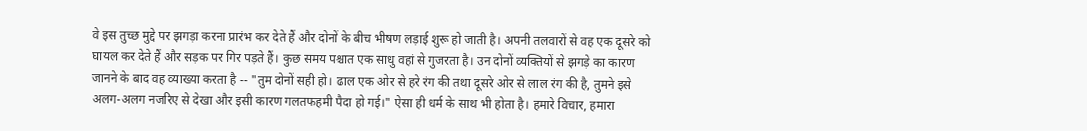वे इस तुच्छ मुद्दे पर झगड़ा करना प्रारंभ कर देते हैं और दोनों के बीच भीषण लड़ाई शुरू हो जाती है। अपनी तलवारों से वह एक दूसरे को घायल कर देते हैं और सड़क पर गिर पड़ते हैं। कुछ समय पश्चात एक साधु वहां से गुजरता है। उन दोनों व्यक्तियों से झगड़े का कारण जानने के बाद वह व्याख्या करता है -- "तुम दोनों सही हो। ढाल एक ओर से हरे रंग की तथा दूसरे ओर से लाल रंग की है, तुमने इसे अलग-अलग नजरिए से देखा और इसी कारण गलतफहमी पैदा हो गई।" ऐसा ही धर्म के साथ भी होता है। हमारे विचार, हमारा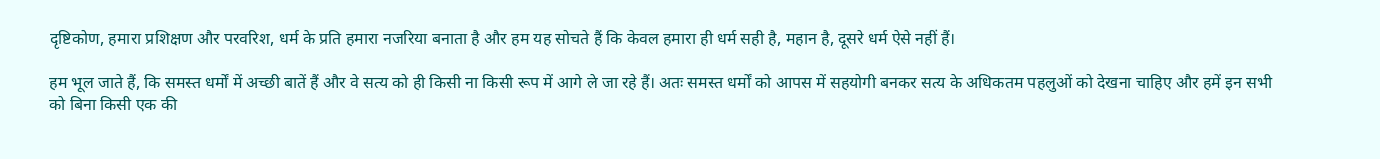दृष्टिकोण, हमारा प्रशिक्षण और परवरिश, धर्म के प्रति हमारा नजरिया बनाता है और हम यह सोचते हैं कि केवल हमारा ही धर्म सही है, महान है, दूसरे धर्म ऐसे नहीं हैं।

हम भूल जाते हैं, कि समस्त धर्मों में अच्छी बातें हैं और वे सत्य को ही किसी ना किसी रूप में आगे ले जा रहे हैं। अतः समस्त धर्मों को आपस में सहयोगी बनकर सत्य के अधिकतम पहलुओं को देखना चाहिए और हमें इन सभी को बिना किसी एक की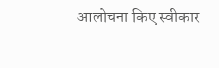आलोचना किए स्वीकार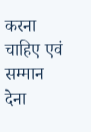करना चाहिए एवं सम्मान देना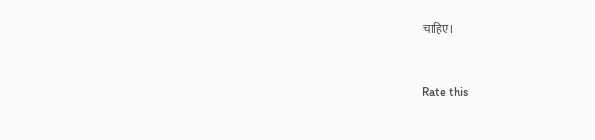चाहिए।


Rate this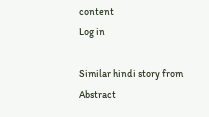content
Log in

Similar hindi story from Abstract